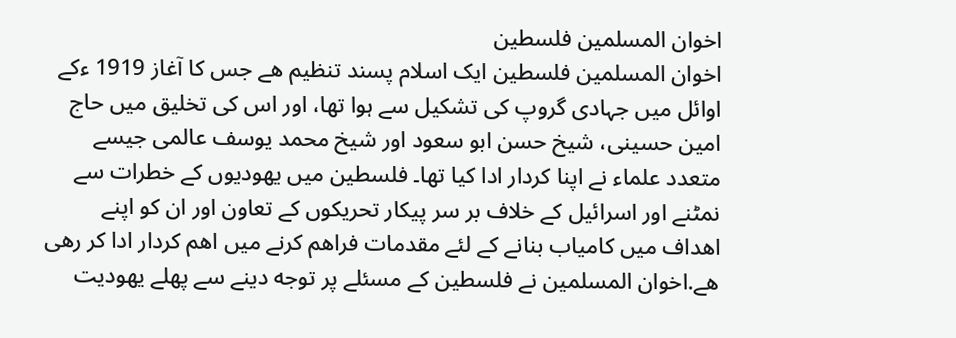اخوان المسلمین فلسطین
اخوان المسلمین فلسطین ایک اسلام پسند تنظیم هے جس کا آغاز 1919 ءکے اوائل میں جہادی گروپ کی تشکیل سے ہوا تھا، اور اس کی تخلیق میں حاج امین حسینی، شیخ حسن ابو سعود اور شیخ محمد یوسف عالمی جیسے متعدد علماء نے اپنا کردار ادا کیا تھا۔ فلسطین میں یهودیوں کے خطرات سے نمٹنے اور اسرائیل کے خلاف بر سر پیکار تحریکوں کے تعاون اور ان کو اپنے اهداف میں کامیاب بنانے کے لئے مقدمات فراهم کرنے میں اهم کردار ادا کر رهی هے.اخوان المسلمین نے فلسطین کے مسئلے پر توجه دینے سے پهلے یهودیت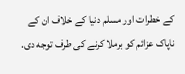کے خطرات اور مسلم دنیا کے خلاف ان کے ناپاک عزائم کو برملا کرنے کی طرف توجه دی.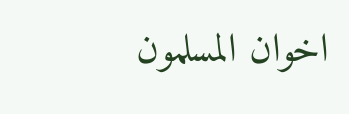اخوان المسلمون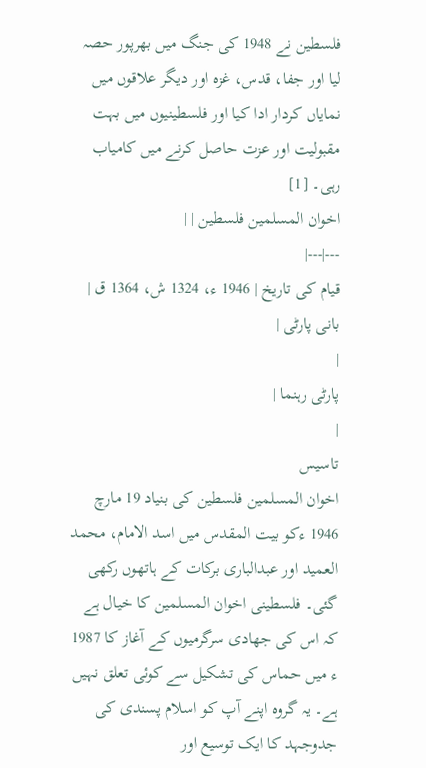فلسطین نے 1948 کی جنگ میں بھرپور حصہ لیا اور جفا، قدس، غزہ اور دیگر علاقوں میں نمایاں کردار ادا کیا اور فلسطینیوں میں بہت مقبولیت اور عزت حاصل کرنے میں کامیاب رہی۔ [1]
اخوان المسلمین فلسطین | |
---|---|
قیام کی تاریخ | 1946 ء، 1324 ش، 1364 ق |
بانی پارٹی |
|
پارٹی رہنما |
|
تاسیس
اخوان المسلمین فلسطین کی بنیاد 19 مارچ 1946 ءکو بیت المقدس میں اسد الامام، محمد العمید اور عبدالباری برکات کے ہاتھوں رکھی گئی۔ فلسطینی اخوان المسلمین کا خیال ہے کہ اس کی جهادی سرگرمیوں کے آغاز کا 1987 ء میں حماس کی تشکیل سے کوئی تعلق نہیں ہے۔ یہ گروہ اپنے آپ کو اسلام پسندی کی جدوجہد کا ایک توسیع اور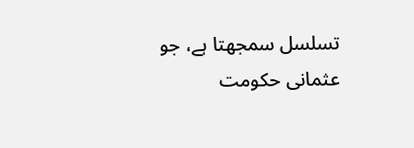تسلسل سمجھتا ہے، جو عثمانی حکومت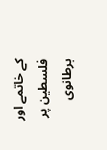کے خاتمے اور فلسطین پر برطانوی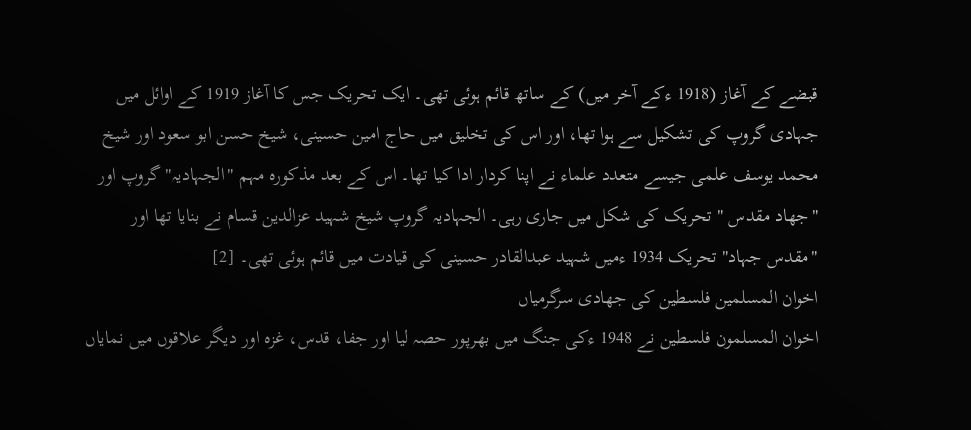قبضے کے آغاز (1918 ءکے آخر میں) کے ساتھ قائم ہوئی تھی۔ ایک تحریک جس کا آغاز 1919 کے اوائل میں جہادی گروپ کی تشکیل سے ہوا تھا، اور اس کی تخلیق میں حاج امین حسینی، شیخ حسن ابو سعود اور شیخ محمد یوسف علمی جیسے متعدد علماء نے اپنا کردار ادا کیا تھا۔ اس کے بعد مذکورہ مہم "الجہادیہ" گروپ اور "جهاد مقدس " تحریک کی شکل میں جاری رہی۔ الجہادیہ گروپ شیخ شہید عزالدین قسام نے بنایا تھا اور "مقدس جہاد" تحریک 1934 ءمیں شہید عبدالقادر حسینی کی قیادت میں قائم ہوئی تھی۔ [2]
اخوان المسلمین فلسطین کی جهادی سرگرمیاں
اخوان المسلمون فلسطین نے 1948 ءکی جنگ میں بھرپور حصہ لیا اور جفا، قدس، غزہ اور دیگر علاقوں میں نمایاں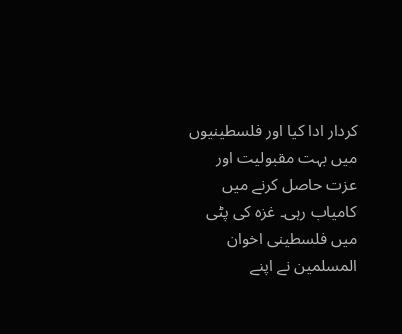کردار ادا کیا اور فلسطینیوں میں بہت مقبولیت اور عزت حاصل کرنے میں کامیاب رہی۔ غزه کی پٹی میں فلسطینی اخوان المسلمین نے اپنے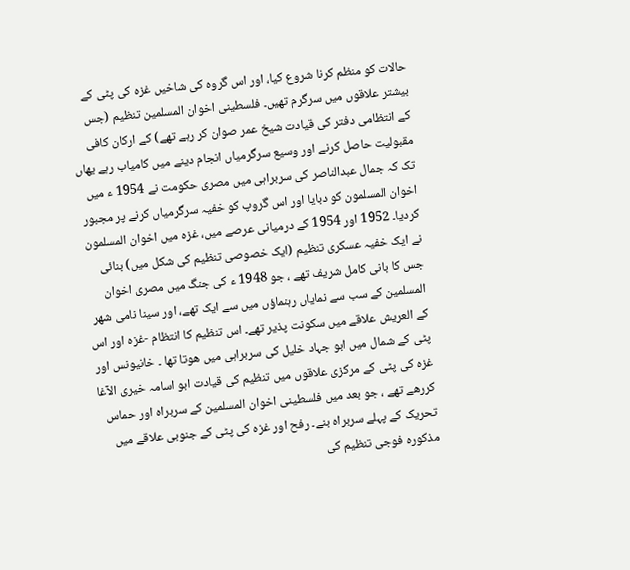حالات کو منظم کرنا شروع کیا، اور اس گروہ کی شاخیں غزہ کی پٹی کے بیشتر علاقوں میں سرگرم تھیں۔ فلسطینی اخوان المسلمین تنظیم (جس کے انتظامی دفتر کی قیادت شیخ عمر صوان کر رہے تھے) کے ارکان کافی مقبولیت حاصل کرنے اور وسیع سرگرمیاں انجام دینے میں کامیاب رہے یهاں تک کہ جمال عبدالناصر کی سربراہی میں مصری حکومت نے 1954 ء میں اخوان المسلمون کو دبایا اور اس گروپ کو خفیہ سرگرمیاں کرنے پر مجبور کردیا۔ 1952 اور 1954 کے درمیانی عرصے میں، غزہ میں اخوان المسلمون نے ایک خفیہ عسکری تنظیم (ایک خصوصی تنظیم کی شکل میں) بنائی جس کا بانی کامل شریف تھے ، جو 1948 ء کی جنگ میں مصری اخوان المسلمین کے سب سے نمایاں رہنماؤں میں سے ایک تھے، اور سینا نامی شهر کے العریش علاقے میں سکونت پذیر تھے۔ اس تنظیم کا انتظام -غزہ اور اس پٹی کے شمال میں ابو جہاد خلیل کی سربراہی میں هوتا تھا ۔ خانیونس اور غزہ کی پٹی کے مرکزی علاقوں میں تنظیم کی قیادت ابو اسامہ خیری الآغا کررهے تھے ، جو بعد میں فلسطینی اخوان المسلمین کے سربراہ اور حماس تحریک کے پہلے سربراہ بنے۔ رفح اور غزہ کی پٹی کے جنوبی علاقے میں مذکورہ فوجی تنظیم کی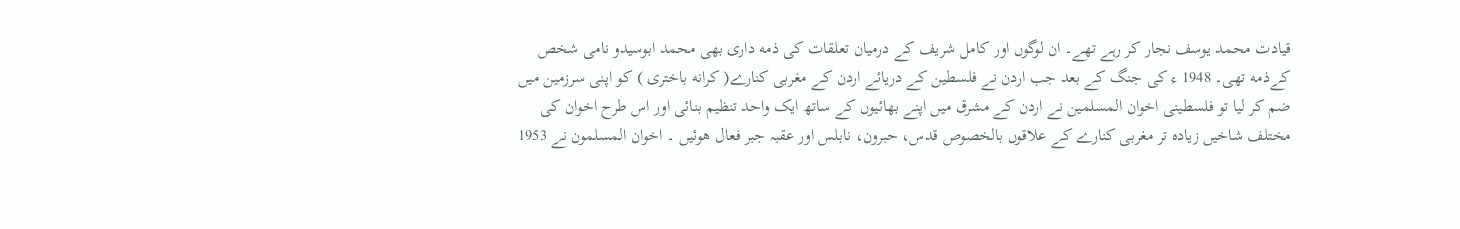قیادت محمد یوسف نجار کر رہے تھے۔ ان لوگوں اور کامل شریف کے درمیان تعلقات کی ذمه داری بھی محمد ابوسیدو نامی شخص کےذمه تھی۔ 1948 ء کی جنگ کے بعد جب اردن نے فلسطین کے دریائے اردن کے مغربی کنارے( کرانه باختری ) کو اپنی سرزمین میں ضم کر لیا تو فلسطینی اخوان المسلمین نے اردن کے مشرق میں اپنے بھائیوں کے ساتھ ایک واحد تنظیم بنائی اور اس طرح اخوان کی مختلف شاخیں زیادہ تر مغربی کنارے کے علاقوں بالخصوص قدس، حبرون، نابلس اور عقبہ جبر فعال هوئیں ۔ اخوان المسلمون نے 1953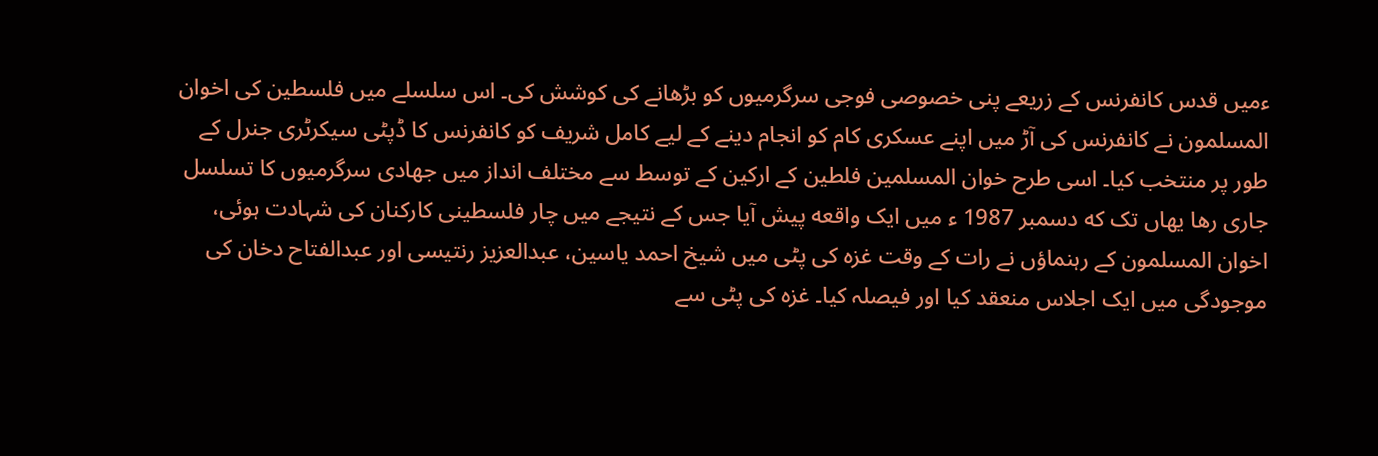ءمیں قدس کانفرنس کے زریعے پنی خصوصی فوجی سرگرمیوں کو بڑھانے کی کوشش کی۔ اس سلسلے میں فلسطین کی اخوان المسلمون نے کانفرنس کی آڑ میں اپنے عسکری کام کو انجام دینے کے لیے کامل شریف کو کانفرنس کا ڈپٹی سیکرٹری جنرل کے طور پر منتخب کیا۔ اسی طرح خوان المسلمین فلطین کے ارکین کے توسط سے مختلف انداز میں جهادی سرگرمیوں کا تسلسل جاری رها یهاں تک که دسمبر 1987 ء میں ایک واقعه پیش آیا جس کے نتیجے میں چار فلسطینی کارکنان کی شہادت ہوئی، اخوان المسلمون کے رہنماؤں نے رات کے وقت غزہ کی پٹی میں شیخ احمد یاسین، عبدالعزیز رنتیسی اور عبدالفتاح دخان کی موجودگی میں ایک اجلاس منعقد کیا اور فیصلہ کیا۔ غزہ کی پٹی سے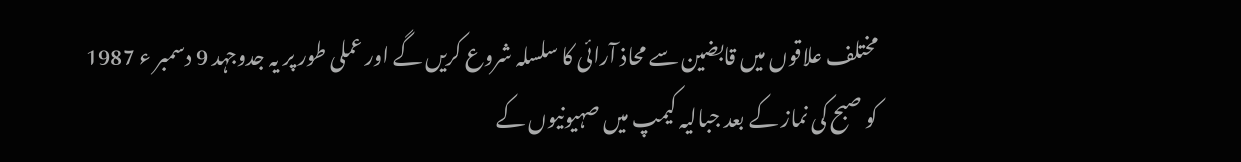مختلف علاقوں میں قابضین سے محاذ آرائی کا سلسلہ شروع کریں گے اور عملی طور پر یہ جدوجہد 9 دسمبر ء 1987 کو صبح کی نماز کے بعد جبالیہ کیمپ میں صہیونیوں کے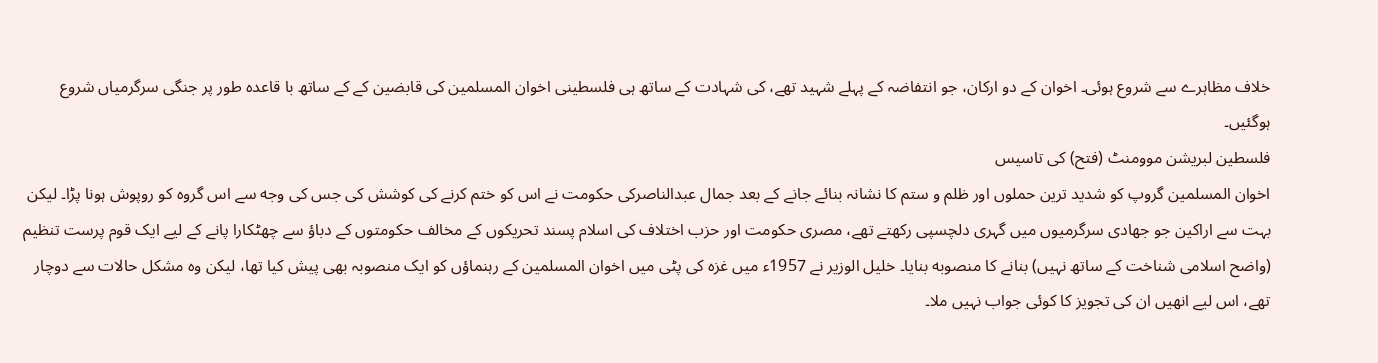خلاف مظاہرے سے شروع ہوئی۔ اخوان کے دو ارکان، جو انتفاضہ کے پہلے شہید تھے، کی شہادت کے ساتھ ہی فلسطینی اخوان المسلمین کی قابضین کے کے ساتھ با قاعده طور پر جنگی سرگرمیاں شروع ہوگئیں۔
فلسطین لبریشن موومنٹ (فتح) کی تاسیس
اخوان المسلمین گروپ کو شدید ترین حملوں اور ظلم و ستم کا نشانہ بنائے جانے کے بعد جمال عبدالناصرکی حکومت نے اس کو ختم کرنے کی کوشش کی جس کی وجه سے اس گروہ کو روپوش ہونا پڑا۔ لیکن بہت سے اراکین جو جهادی سرگرمیوں میں گہری دلچسپی رکھتے تھے، مصری حکومت اور حزب اختلاف کی اسلام پسند تحریکوں کے مخالف حکومتوں کے دباؤ سے چھٹکارا پانے کے لیے ایک قوم پرست تنظیم (واضح اسلامی شناخت کے ساتھ نہیں) بنانے کا منصوبه بنایا۔ خلیل الوزیر نے 1957ء میں غزہ کی پٹی میں اخوان المسلمین کے رہنماؤں کو ایک منصوبہ بھی پیش کیا تھا، لیکن وہ مشکل حالات سے دوچار تھے، اس لیے انھیں ان کی تجویز کا کوئی جواب نہیں ملا۔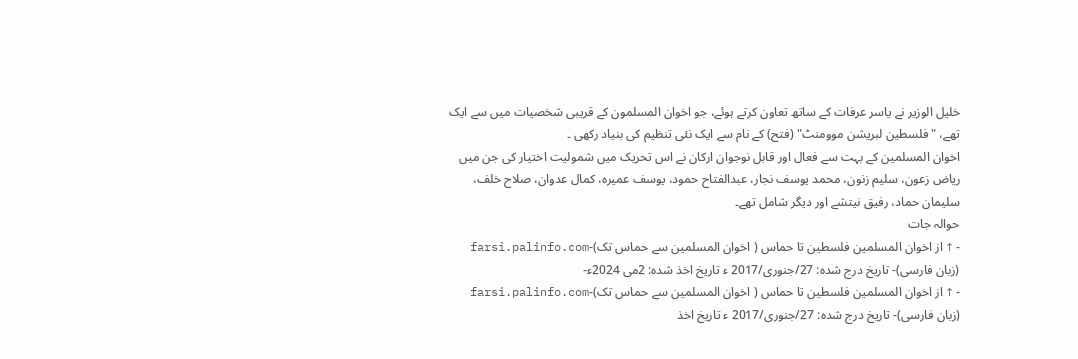خلیل الوزیر نے یاسر عرفات کے ساتھ تعاون کرتے ہوئے، جو اخوان المسلمون کے قریبی شخصیات میں سے ایک تھے، "فلسطین لبریشن موومنٹ" (فتح) کے نام سے ایک نئی تنظیم کی بنیاد رکھی ۔
اخوان المسلمین کے بہت سے فعال اور قابل نوجوان ارکان نے اس تحریک میں شمولیت اختیار کی جن میں ریاض زعون، سلیم زنون، محمد یوسف نجار، عبدالفتاح حمود، یوسف عمیرہ، کمال عدوان، صلاح خلف، سلیمان حماد، رفیق نیتشے اور دیگر شامل تھے۔
حوالہ جات
- ↑ از اخوان المسلمین فلسطین تا حماس ( اخوان المسلمین سے حماس تک)-farsi.palinfo.com (زبان فارسی)- تاریخ درج شده: 27/جنوری/2017 ء تاریخ اخذ شده: 2می 2024ء-
- ↑ از اخوان المسلمین فلسطین تا حماس ( اخوان المسلمین سے حماس تک)-farsi.palinfo.com (زبان فارسی)- تاریخ درج شده: 27/جنوری/2017 ء تاریخ اخذ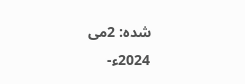شده: 2می 2024ء-